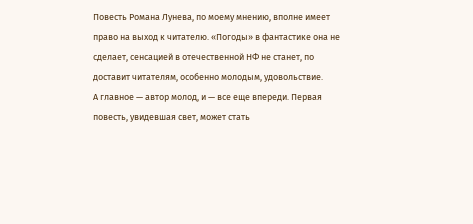Повесть Романа Лунева, по моему мнению, вполне имеет право на выход к читателю. «Погоды» в фантастике она не сделает, сенсацией в отечественной НФ не станет, по доставит читателям, особенно молодым, удовольствие.
А главное — автор молод, и — все еще впереди. Первая повесть, увидевшая свет, может стать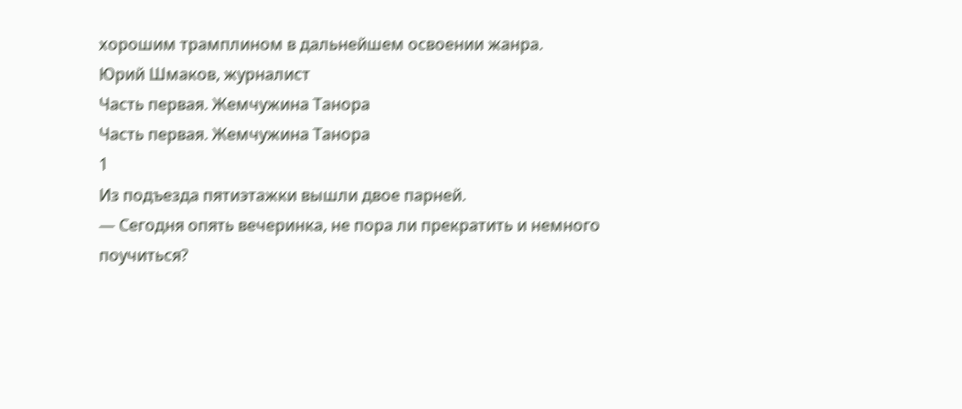хорошим трамплином в дальнейшем освоении жанра.
Юрий Шмаков, журналист
Часть первая. Жемчужина Танора
Часть первая. Жемчужина Танора
1
Из подъезда пятиэтажки вышли двое парней.
— Сегодня опять вечеринка, не пора ли прекратить и немного поучиться?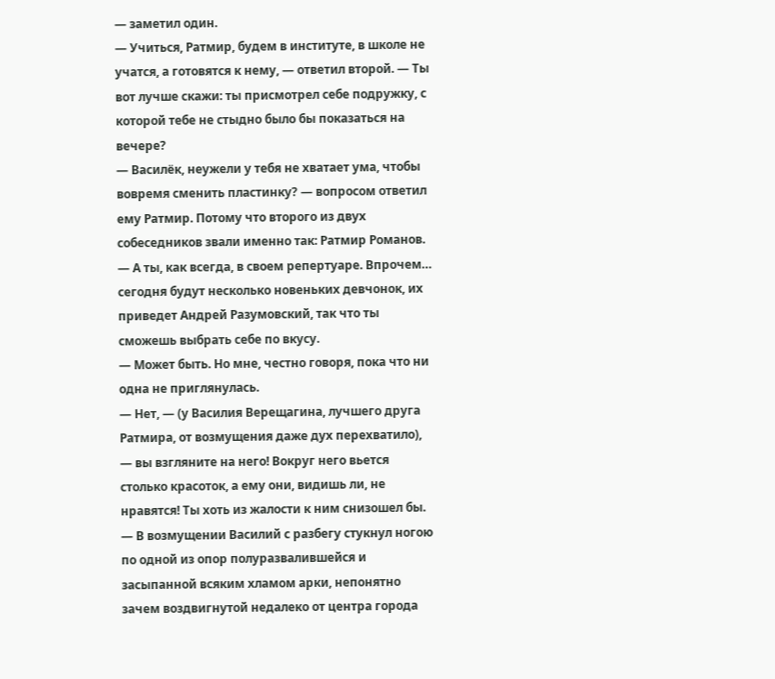— заметил один.
— Учиться, Ратмир, будем в институте, в школе не учатся, а готовятся к нему, — ответил второй. — Ты вот лучше скажи: ты присмотрел себе подружку, с которой тебе не стыдно было бы показаться на вечере?
— Василёк, неужели у тебя не хватает ума, чтобы вовремя сменить пластинку? — вопросом ответил ему Ратмир. Потому что второго из двух собеседников звали именно так: Ратмир Романов.
— А ты, как всегда, в своем репертуаре. Впрочем… сегодня будут несколько новеньких девчонок, их приведет Андрей Разумовский, так что ты сможешь выбрать себе по вкусу.
— Может быть. Но мне, честно говоря, пока что ни одна не приглянулась.
— Нет, — (у Василия Верещагина, лучшего друга Ратмира, от возмущения даже дух перехватило), — вы взгляните на него! Вокруг него вьется столько красоток, а ему они, видишь ли, не нравятся! Ты хоть из жалости к ним снизошел бы. — В возмущении Василий с разбегу стукнул ногою по одной из опор полуразвалившейся и засыпанной всяким хламом арки, непонятно зачем воздвигнутой недалеко от центра города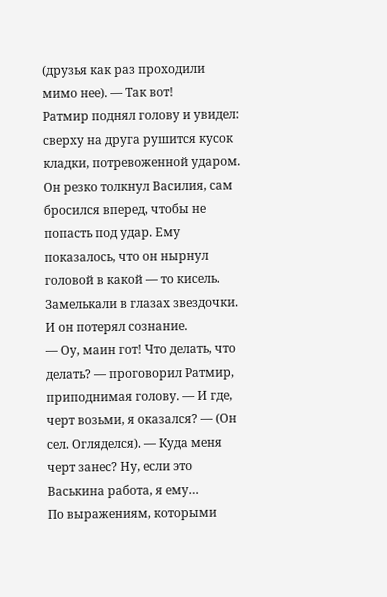(друзья как раз проходили мимо нее). — Так вот!
Ратмир поднял голову и увидел: сверху на друга рушится кусок кладки, потревоженной ударом. Он резко толкнул Василия, сам бросился вперед, чтобы не попасть под удар. Ему показалось, что он нырнул головой в какой — то кисель. Замелькали в глазах звездочки. И он потерял сознание.
— Оу, маин гот! Что делать, что делать? — проговорил Ратмир,
приподнимая голову. — И где, черт возьми, я оказался? — (Он сел. Огляделся). — Куда меня черт занес? Ну, если это Васькина работа, я ему…
По выражениям, которыми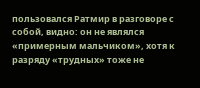пользовался Ратмир в разговоре с собой, видно: он не являлся «примерным мальчиком», хотя к разряду «трудных» тоже не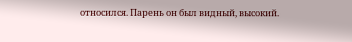относился. Парень он был видный, высокий.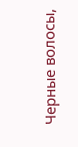Черные волосы,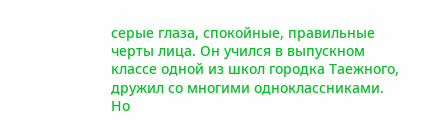серые глаза, спокойные, правильные черты лица. Он учился в выпускном классе одной из школ городка Таежного, дружил со многими одноклассниками. Но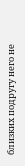близких подругу него не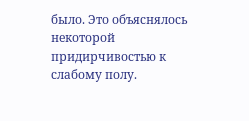было. Это объяснялось некоторой придирчивостью к слабому полу.